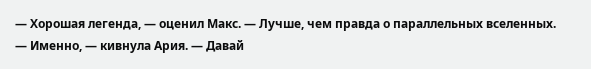— Хорошая легенда, — оценил Макс. — Лучше, чем правда о параллельных вселенных.
— Именно, — кивнула Ария. — Давай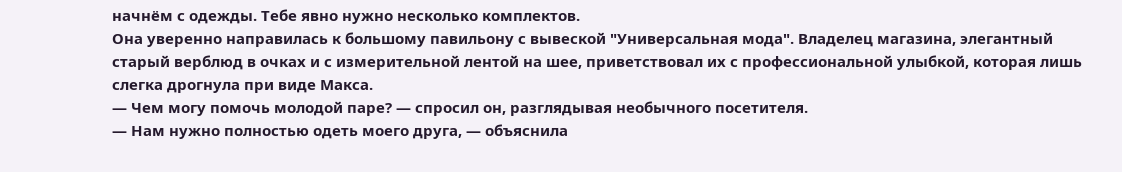начнём с одежды. Тебе явно нужно несколько комплектов.
Она уверенно направилась к большому павильону с вывеской "Универсальная мода". Владелец магазина, элегантный старый верблюд в очках и с измерительной лентой на шее, приветствовал их с профессиональной улыбкой, которая лишь слегка дрогнула при виде Макса.
— Чем могу помочь молодой паре? — спросил он, разглядывая необычного посетителя.
— Нам нужно полностью одеть моего друга, — объяснила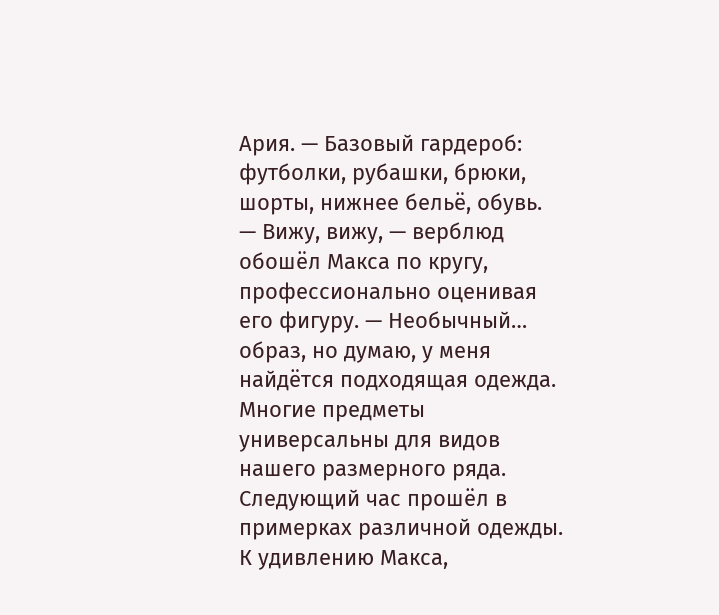Ария. — Базовый гардероб: футболки, рубашки, брюки, шорты, нижнее бельё, обувь.
— Вижу, вижу, — верблюд обошёл Макса по кругу, профессионально оценивая его фигуру. — Необычный… образ, но думаю, у меня найдётся подходящая одежда. Многие предметы универсальны для видов нашего размерного ряда.
Следующий час прошёл в примерках различной одежды. К удивлению Макса,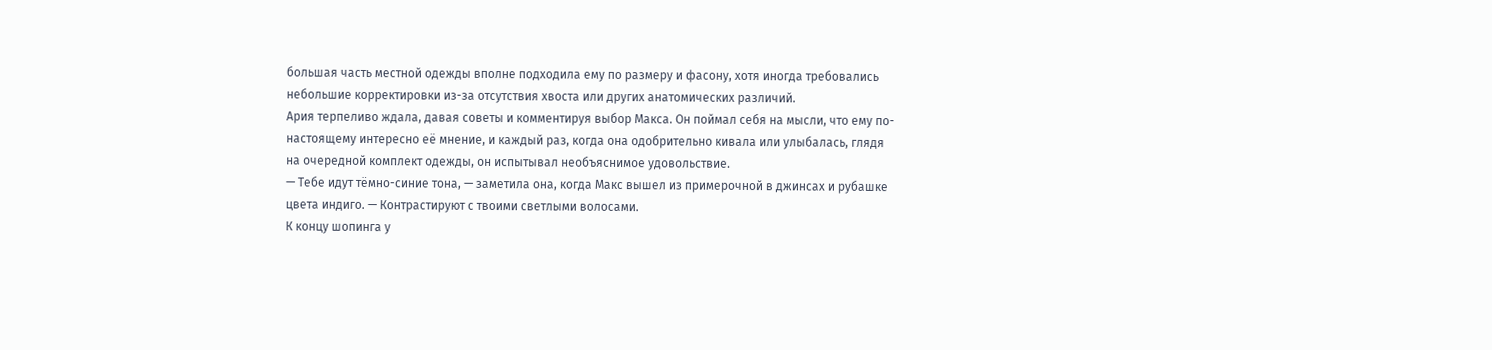большая часть местной одежды вполне подходила ему по размеру и фасону, хотя иногда требовались небольшие корректировки из-за отсутствия хвоста или других анатомических различий.
Ария терпеливо ждала, давая советы и комментируя выбор Макса. Он поймал себя на мысли, что ему по-настоящему интересно её мнение, и каждый раз, когда она одобрительно кивала или улыбалась, глядя на очередной комплект одежды, он испытывал необъяснимое удовольствие.
— Тебе идут тёмно-синие тона, — заметила она, когда Макс вышел из примерочной в джинсах и рубашке цвета индиго. — Контрастируют с твоими светлыми волосами.
К концу шопинга у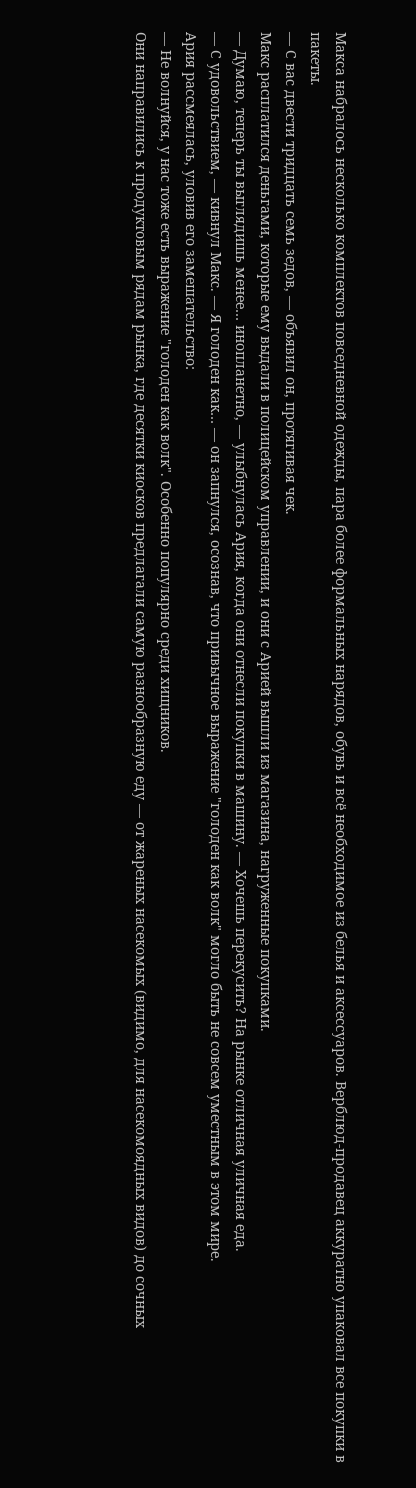Макса набралось несколько комплектов повседневной одежды, пара более формальных нарядов, обувь и всё необходимое из белья и аксессуаров. Верблюд-продавец аккуратно упаковал все покупки в пакеты.
— С вас двести тридцать семь зедов, — объявил он, протягивая чек.
Макс расплатился деньгами, которые ему выдали в полицейском управлении, и они с Арией вышли из магазина, нагруженные покупками.
— Думаю, теперь ты выглядишь менее… инопланетно, — улыбнулась Ария, когда они отнесли покупки в машину. — Хочешь перекусить? На рынке отличная уличная еда.
— С удовольствием, — кивнул Макс. — Я голоден как… — он запнулся, осознав, что привычное выражение "голоден как волк" могло быть не совсем уместным в этом мире.
Ария рассмеялась, уловив его замешательство:
— Не волнуйся, у нас тоже есть выражение "голоден как волк". Особенно популярно среди хищников.
Они направились к продуктовым рядам рынка, где десятки киосков предлагали самую разнообразную еду — от жареных насекомых (видимо, для насекомоядных видов) до сочных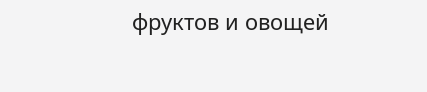фруктов и овощей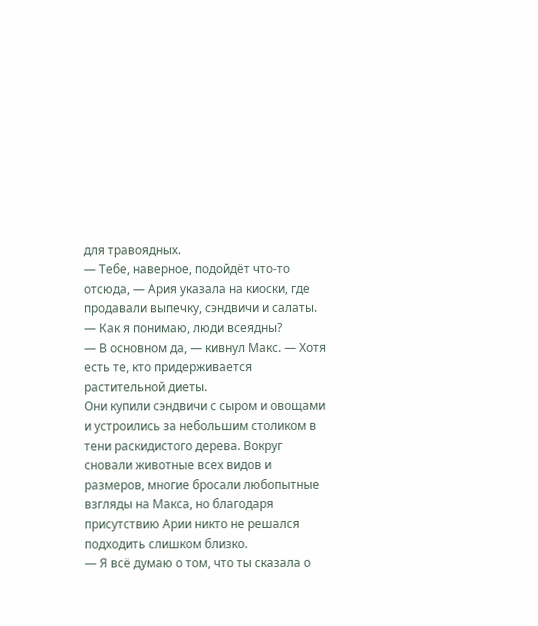для травоядных.
— Тебе, наверное, подойдёт что-то отсюда, — Ария указала на киоски, где продавали выпечку, сэндвичи и салаты. — Как я понимаю, люди всеядны?
— В основном да, — кивнул Макс. — Хотя есть те, кто придерживается растительной диеты.
Они купили сэндвичи с сыром и овощами и устроились за небольшим столиком в тени раскидистого дерева. Вокруг сновали животные всех видов и размеров, многие бросали любопытные взгляды на Макса, но благодаря присутствию Арии никто не решался подходить слишком близко.
— Я всё думаю о том, что ты сказала о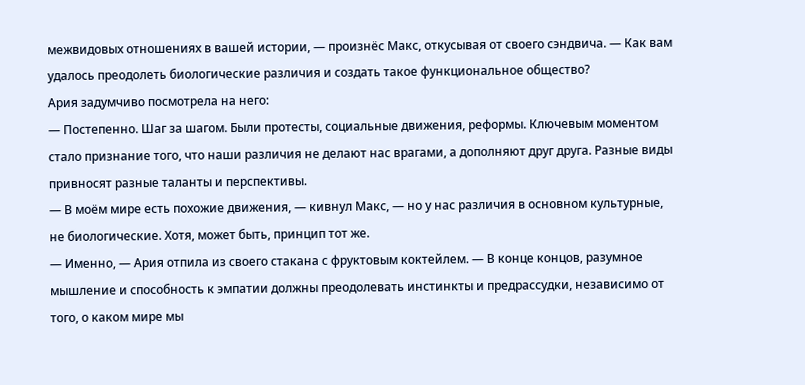межвидовых отношениях в вашей истории, — произнёс Макс, откусывая от своего сэндвича. — Как вам удалось преодолеть биологические различия и создать такое функциональное общество?
Ария задумчиво посмотрела на него:
— Постепенно. Шаг за шагом. Были протесты, социальные движения, реформы. Ключевым моментом стало признание того, что наши различия не делают нас врагами, а дополняют друг друга. Разные виды привносят разные таланты и перспективы.
— В моём мире есть похожие движения, — кивнул Макс, — но у нас различия в основном культурные, не биологические. Хотя, может быть, принцип тот же.
— Именно, — Ария отпила из своего стакана с фруктовым коктейлем. — В конце концов, разумное мышление и способность к эмпатии должны преодолевать инстинкты и предрассудки, независимо от того, о каком мире мы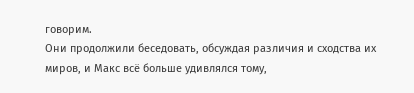говорим.
Они продолжили беседовать, обсуждая различия и сходства их миров, и Макс всё больше удивлялся тому,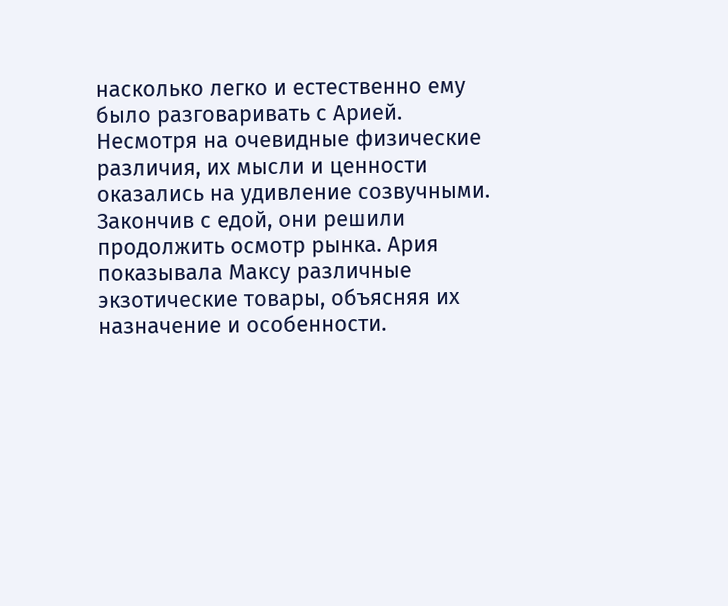насколько легко и естественно ему было разговаривать с Арией. Несмотря на очевидные физические различия, их мысли и ценности оказались на удивление созвучными.
Закончив с едой, они решили продолжить осмотр рынка. Ария показывала Максу различные экзотические товары, объясняя их назначение и особенности.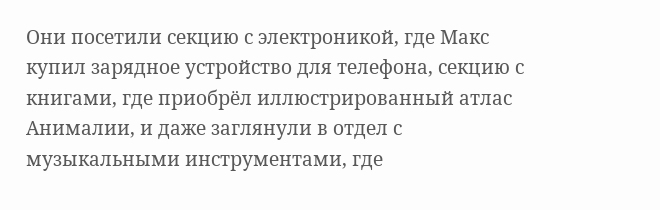Они посетили секцию с электроникой, где Макс купил зарядное устройство для телефона, секцию с книгами, где приобрёл иллюстрированный атлас Анималии, и даже заглянули в отдел с музыкальными инструментами, где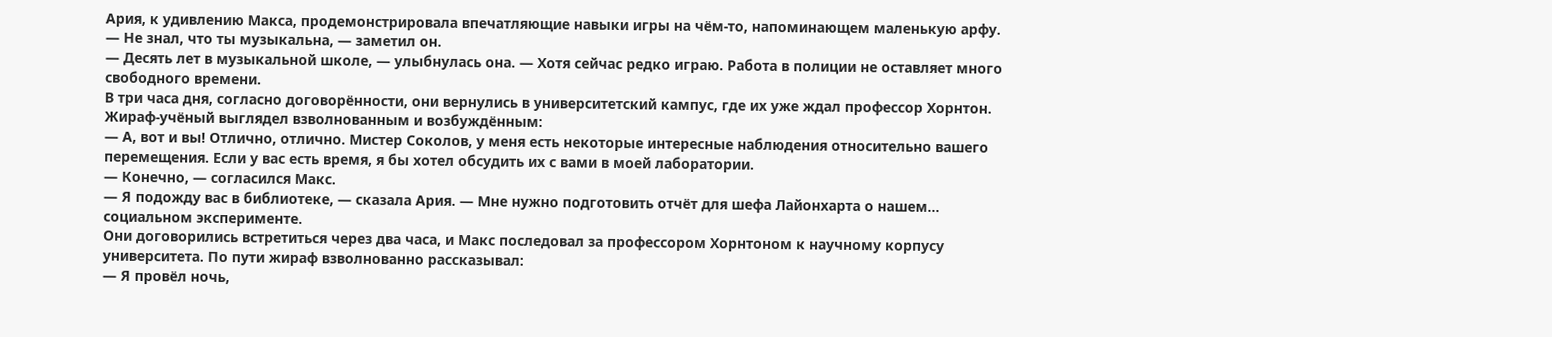Ария, к удивлению Макса, продемонстрировала впечатляющие навыки игры на чём-то, напоминающем маленькую арфу.
— Не знал, что ты музыкальна, — заметил он.
— Десять лет в музыкальной школе, — улыбнулась она. — Хотя сейчас редко играю. Работа в полиции не оставляет много свободного времени.
В три часа дня, согласно договорённости, они вернулись в университетский кампус, где их уже ждал профессор Хорнтон. Жираф-учёный выглядел взволнованным и возбуждённым:
— А, вот и вы! Отлично, отлично. Мистер Соколов, у меня есть некоторые интересные наблюдения относительно вашего перемещения. Если у вас есть время, я бы хотел обсудить их с вами в моей лаборатории.
— Конечно, — согласился Макс.
— Я подожду вас в библиотеке, — сказала Ария. — Мне нужно подготовить отчёт для шефа Лайонхарта о нашем… социальном эксперименте.
Они договорились встретиться через два часа, и Макс последовал за профессором Хорнтоном к научному корпусу университета. По пути жираф взволнованно рассказывал:
— Я провёл ночь,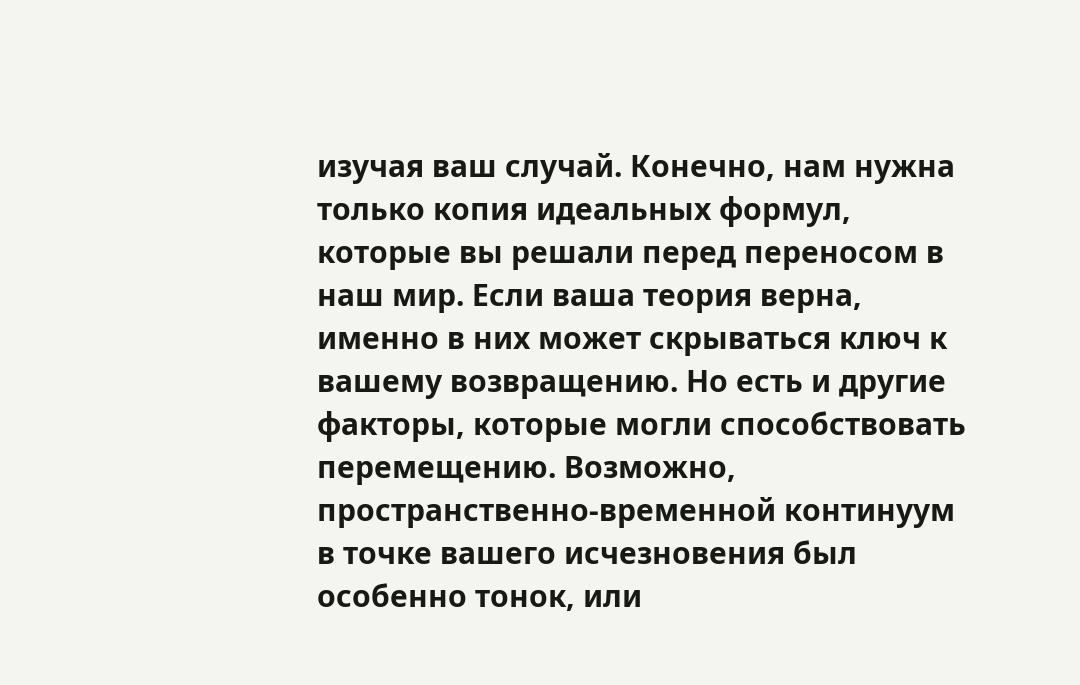изучая ваш случай. Конечно, нам нужна только копия идеальных формул, которые вы решали перед переносом в наш мир. Если ваша теория верна, именно в них может скрываться ключ к вашему возвращению. Но есть и другие факторы, которые могли способствовать перемещению. Возможно, пространственно-временной континуум в точке вашего исчезновения был особенно тонок, или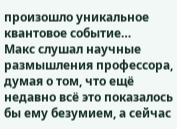произошло уникальное квантовое событие…
Макс слушал научные размышления профессора, думая о том, что ещё недавно всё это показалось бы ему безумием, а сейчас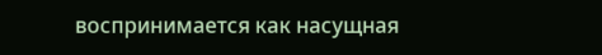воспринимается как насущная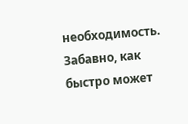необходимость. Забавно, как быстро может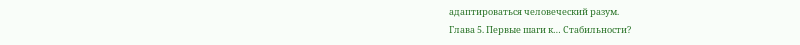адаптироваться человеческий разум.
Глава 5. Первые шаги к… Стабильности?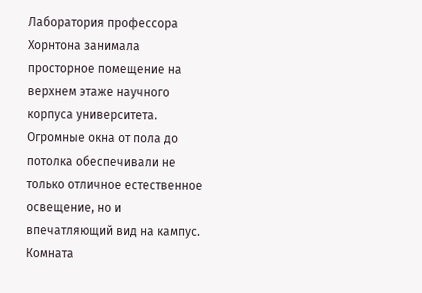Лаборатория профессора Хорнтона занимала просторное помещение на верхнем этаже научного корпуса университета. Огромные окна от пола до потолка обеспечивали не только отличное естественное освещение, но и впечатляющий вид на кампус. Комната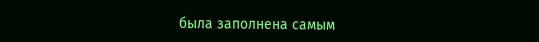была заполнена самым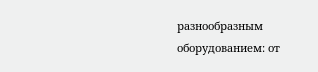разнообразным оборудованием: от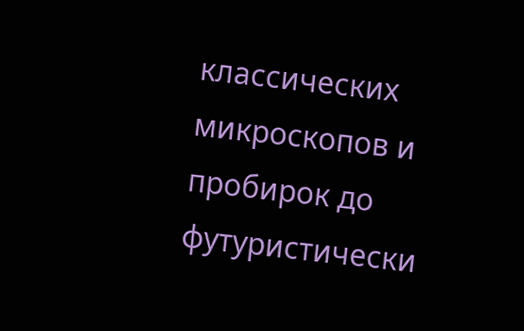классических микроскопов и пробирок до футуристически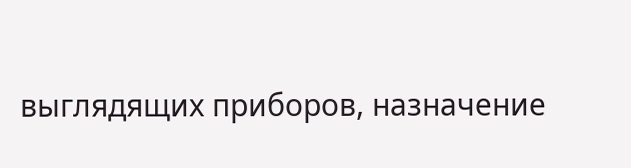выглядящих приборов, назначение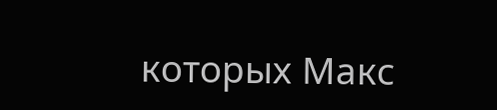которых Макс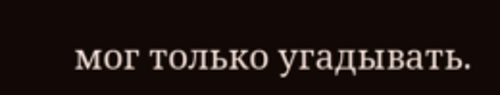мог только угадывать.